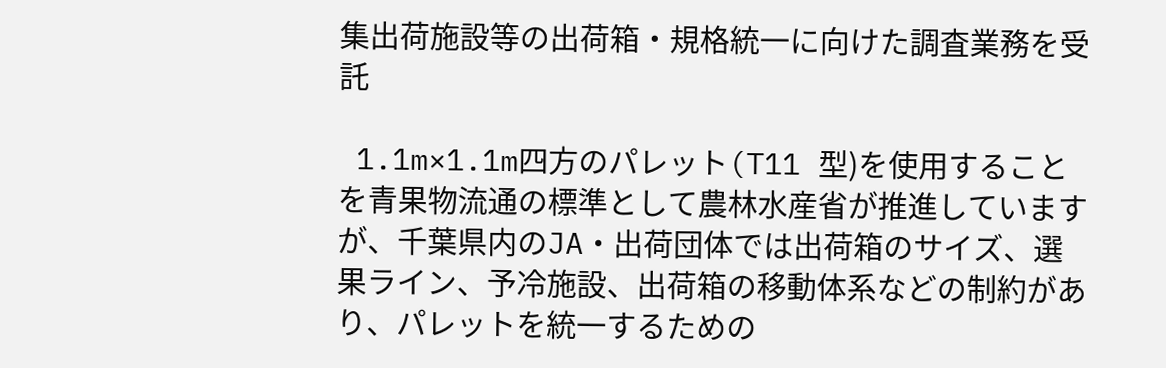集出荷施設等の出荷箱・規格統一に向けた調査業務を受託

 1.1m×1.1m四方のパレット(T11 型)を使用することを青果物流通の標準として農林水産省が推進していますが、千葉県内のJA・出荷団体では出荷箱のサイズ、選果ライン、予冷施設、出荷箱の移動体系などの制約があり、パレットを統一するための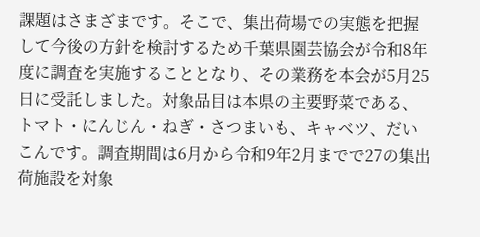課題はさまざまです。そこで、集出荷場での実態を把握して今後の方針を検討するため千葉県園芸協会が令和8年度に調査を実施することとなり、その業務を本会が5月25日に受託しました。対象品目は本県の主要野菜である、トマト・にんじん・ねぎ・さつまいも、キャベツ、だいこんです。調査期間は6月から令和9年2月までで27の集出荷施設を対象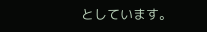としています。